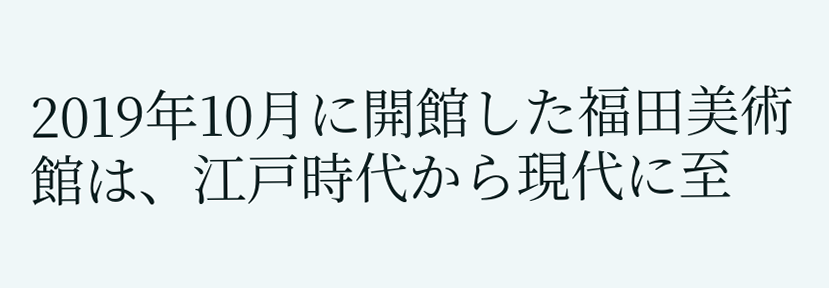2019年10月に開館した福田美術館は、江戸時代から現代に至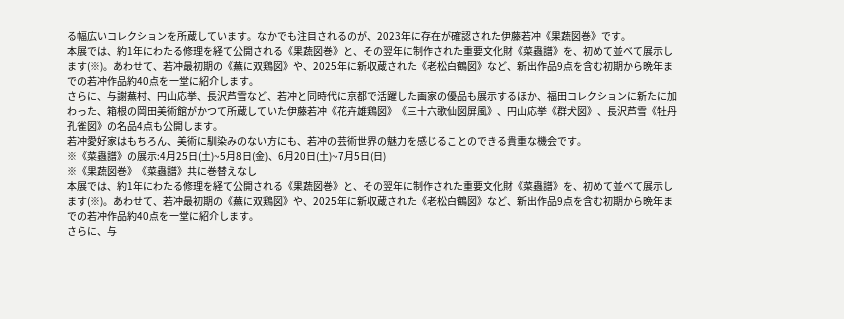る幅広いコレクションを所蔵しています。なかでも注目されるのが、2023年に存在が確認された伊藤若冲《果蔬図巻》です。
本展では、約1年にわたる修理を経て公開される《果蔬図巻》と、その翌年に制作された重要文化財《菜蟲譜》を、初めて並べて展示します(※)。あわせて、若冲最初期の《蕪に双鶏図》や、2025年に新収蔵された《老松白鶴図》など、新出作品9点を含む初期から晩年までの若冲作品約40点を一堂に紹介します。
さらに、与謝蕪村、円山応挙、長沢芦雪など、若冲と同時代に京都で活躍した画家の優品も展示するほか、福田コレクションに新たに加わった、箱根の岡田美術館がかつて所蔵していた伊藤若冲《花卉雄鶏図》《三十六歌仙図屏風》、円山応挙《群犬図》、長沢芦雪《牡丹孔雀図》の名品4点も公開します。
若冲愛好家はもちろん、美術に馴染みのない方にも、若冲の芸術世界の魅力を感じることのできる貴重な機会です。
※《菜蟲譜》の展示:4月25日(土)~5月8日(金)、6月20日(土)~7月5日(日)
※《果蔬図巻》《菜蟲譜》共に巻替えなし
本展では、約1年にわたる修理を経て公開される《果蔬図巻》と、その翌年に制作された重要文化財《菜蟲譜》を、初めて並べて展示します(※)。あわせて、若冲最初期の《蕪に双鶏図》や、2025年に新収蔵された《老松白鶴図》など、新出作品9点を含む初期から晩年までの若冲作品約40点を一堂に紹介します。
さらに、与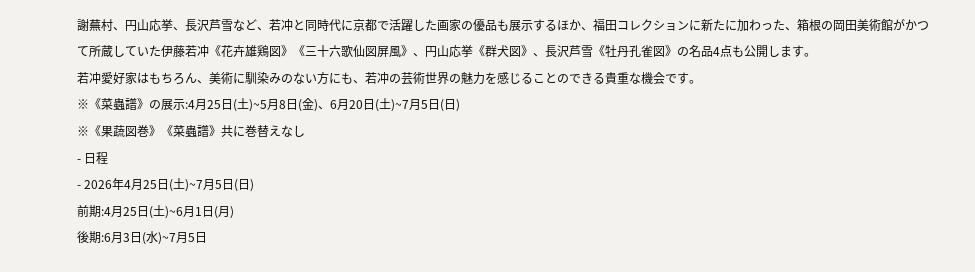謝蕪村、円山応挙、長沢芦雪など、若冲と同時代に京都で活躍した画家の優品も展示するほか、福田コレクションに新たに加わった、箱根の岡田美術館がかつて所蔵していた伊藤若冲《花卉雄鶏図》《三十六歌仙図屏風》、円山応挙《群犬図》、長沢芦雪《牡丹孔雀図》の名品4点も公開します。
若冲愛好家はもちろん、美術に馴染みのない方にも、若冲の芸術世界の魅力を感じることのできる貴重な機会です。
※《菜蟲譜》の展示:4月25日(土)~5月8日(金)、6月20日(土)~7月5日(日)
※《果蔬図巻》《菜蟲譜》共に巻替えなし
- 日程
- 2026年4月25日(土)~7月5日(日)
前期:4月25日(土)~6月1日(月)
後期:6月3日(水)~7月5日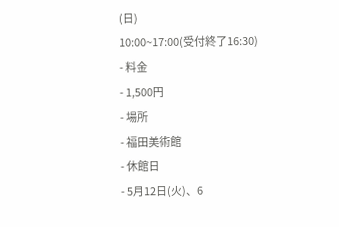(日)
10:00~17:00(受付終了16:30)
- 料金
- 1,500円
- 場所
- 福田美術館
- 休館日
- 5月12日(火)、6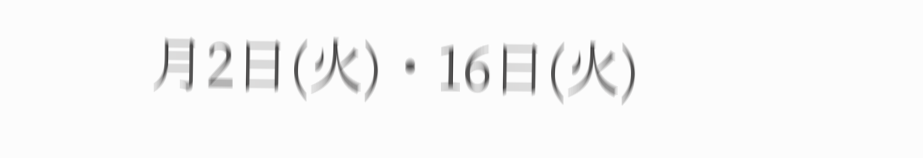月2日(火)・16日(火)